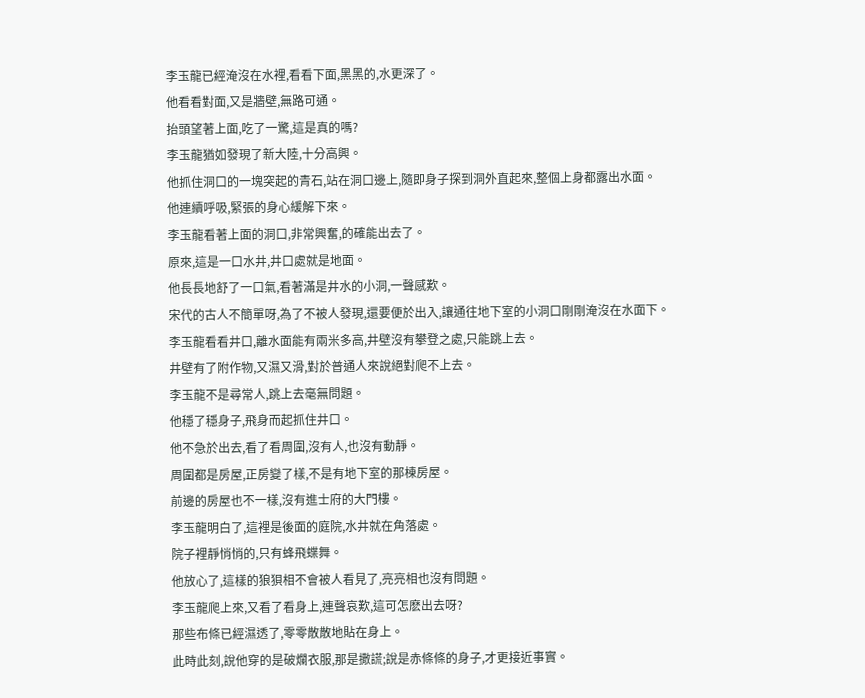李玉龍已經淹沒在水裡,看看下面,黑黑的,水更深了。
他看看對面,又是牆壁,無路可通。
抬頭望著上面,吃了一驚,這是真的嗎?
李玉龍猶如發現了新大陸,十分高興。
他抓住洞口的一塊突起的青石,站在洞口邊上,隨即身子探到洞外直起來,整個上身都露出水面。
他連續呼吸,緊張的身心緩解下來。
李玉龍看著上面的洞口,非常興奮,的確能出去了。
原來,這是一口水井,井口處就是地面。
他長長地舒了一口氣,看著滿是井水的小洞,一聲感歎。
宋代的古人不簡單呀,為了不被人發現,還要便於出入,讓通往地下室的小洞口剛剛淹沒在水面下。
李玉龍看看井口,離水面能有兩米多高,井壁沒有攀登之處,只能跳上去。
井壁有了附作物,又濕又滑,對於普通人來說絕對爬不上去。
李玉龍不是尋常人,跳上去毫無問題。
他穩了穩身子,飛身而起抓住井口。
他不急於出去,看了看周圍,沒有人,也沒有動靜。
周圍都是房屋,正房變了樣,不是有地下室的那棟房屋。
前邊的房屋也不一樣,沒有進士府的大門樓。
李玉龍明白了,這裡是後面的庭院,水井就在角落處。
院子裡靜悄悄的,只有蜂飛蝶舞。
他放心了,這樣的狼狽相不會被人看見了,亮亮相也沒有問題。
李玉龍爬上來,又看了看身上,連聲哀歎,這可怎麽出去呀?
那些布條已經濕透了,零零散散地貼在身上。
此時此刻,說他穿的是破爛衣服,那是撒謊;說是赤條條的身子,才更接近事實。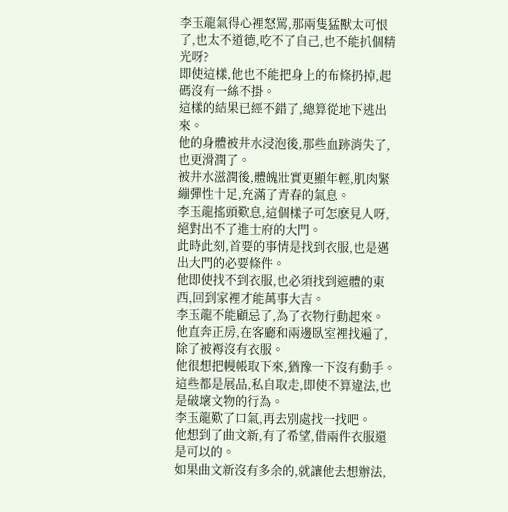李玉龍氣得心裡怒罵,那兩隻猛獸太可恨了,也太不道德,吃不了自己,也不能扒個精光呀?
即使這樣,他也不能把身上的布條扔掉,起碼沒有一絲不掛。
這樣的結果已經不錯了,總算從地下逃出來。
他的身體被井水浸泡後,那些血跡消失了,也更滑潤了。
被井水滋潤後,體魄壯實更顯年輕,肌肉緊繃彈性十足,充滿了青春的氣息。
李玉龍搖頭歎息,這個樣子可怎麽見人呀,絕對出不了進士府的大門。
此時此刻,首要的事情是找到衣服,也是邁出大門的必要條件。
他即使找不到衣服,也必須找到遮體的東西,回到家裡才能萬事大吉。
李玉龍不能顧忌了,為了衣物行動起來。
他直奔正房,在客廳和兩邊臥室裡找遍了,除了被褥沒有衣服。
他很想把幔帳取下來,猶豫一下沒有動手。
這些都是展品,私自取走,即使不算違法,也是破壞文物的行為。
李玉龍歎了口氣,再去別處找一找吧。
他想到了曲文新,有了希望,借兩件衣服還是可以的。
如果曲文新沒有多余的,就讓他去想辦法,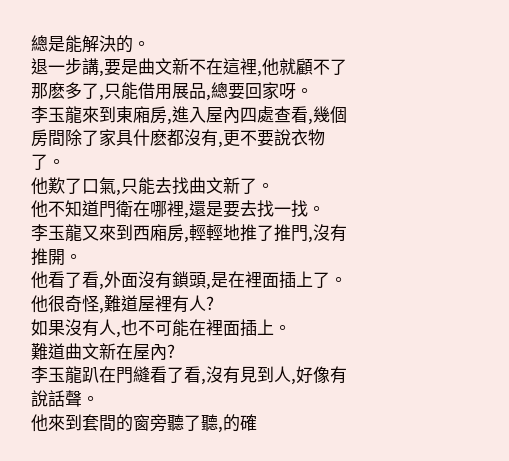總是能解決的。
退一步講,要是曲文新不在這裡,他就顧不了那麽多了,只能借用展品,總要回家呀。
李玉龍來到東廂房,進入屋內四處查看,幾個房間除了家具什麽都沒有,更不要說衣物了。
他歎了口氣,只能去找曲文新了。
他不知道門衛在哪裡,還是要去找一找。
李玉龍又來到西廂房,輕輕地推了推門,沒有推開。
他看了看,外面沒有鎖頭,是在裡面插上了。
他很奇怪,難道屋裡有人?
如果沒有人,也不可能在裡面插上。
難道曲文新在屋內?
李玉龍趴在門縫看了看,沒有見到人,好像有說話聲。
他來到套間的窗旁聽了聽,的確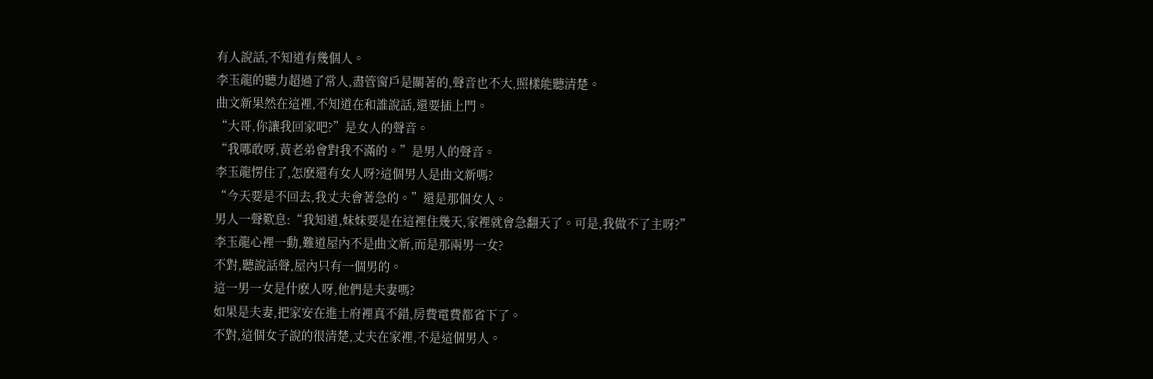有人說話,不知道有幾個人。
李玉龍的聽力超過了常人,盡管窗戶是關著的,聲音也不大,照樣能聽清楚。
曲文新果然在這裡,不知道在和誰說話,還要插上門。
“大哥,你讓我回家吧?”是女人的聲音。
“我哪敢呀,黃老弟會對我不滿的。”是男人的聲音。
李玉龍愣住了,怎麽還有女人呀?這個男人是曲文新嗎?
“今天要是不回去,我丈夫會著急的。”還是那個女人。
男人一聲歎息:“我知道,妹妹要是在這裡住幾天,家裡就會急翻天了。可是,我做不了主呀?”
李玉龍心裡一動,難道屋內不是曲文新,而是那兩男一女?
不對,聽說話聲,屋內只有一個男的。
這一男一女是什麽人呀,他們是夫妻嗎?
如果是夫妻,把家安在進士府裡真不錯,房費電費都省下了。
不對,這個女子說的很清楚,丈夫在家裡,不是這個男人。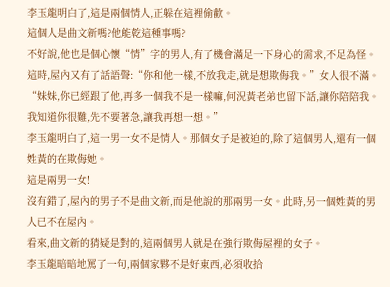李玉龍明白了,這是兩個情人,正躲在這裡偷歡。
這個人是曲文新嗎?他能乾這種事嗎?
不好說,他也是個心懷“情”字的男人,有了機會滿足一下身心的需求,不足為怪。
這時,屋內又有了話語聲:“你和他一樣,不放我走,就是想欺侮我。”女人很不滿。
“妹妹,你已經跟了他,再多一個我不是一樣嘛,何況黃老弟也留下話,讓你陪陪我。我知道你很難,先不要著急,讓我再想一想。”
李玉龍明白了,這一男一女不是情人。那個女子是被迫的,除了這個男人,還有一個姓黃的在欺侮她。
這是兩男一女!
沒有錯了,屋內的男子不是曲文新,而是他說的那兩男一女。此時,另一個姓黃的男人已不在屋內。
看來,曲文新的猜疑是對的,這兩個男人就是在強行欺侮屋裡的女子。
李玉龍暗暗地罵了一句,兩個家夥不是好東西,必須收拾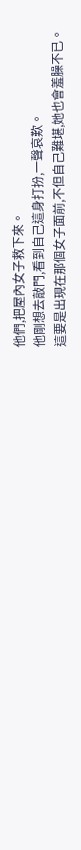他們,把屋內女子救下來。
他剛想去敲門,看到自己這身打扮,一聲哀歎。
這要是出現在那個女子面前,不但自己難堪,她也會羞臊不已。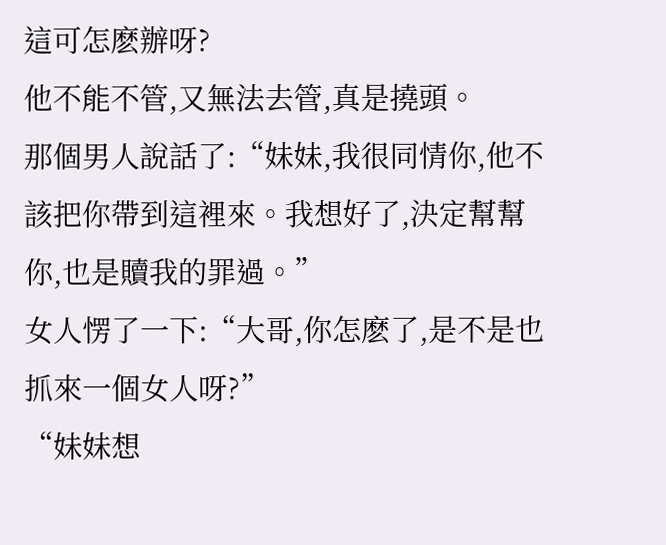這可怎麽辦呀?
他不能不管,又無法去管,真是撓頭。
那個男人說話了:“妹妹,我很同情你,他不該把你帶到這裡來。我想好了,決定幫幫你,也是贖我的罪過。”
女人愣了一下:“大哥,你怎麽了,是不是也抓來一個女人呀?”
“妹妹想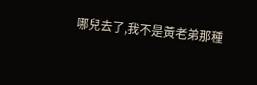哪兒去了,我不是黃老弟那種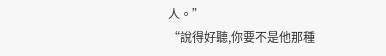人。”
“說得好聽,你要不是他那種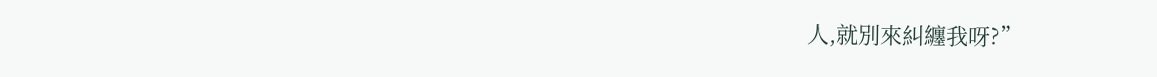人,就別來糾纏我呀?”